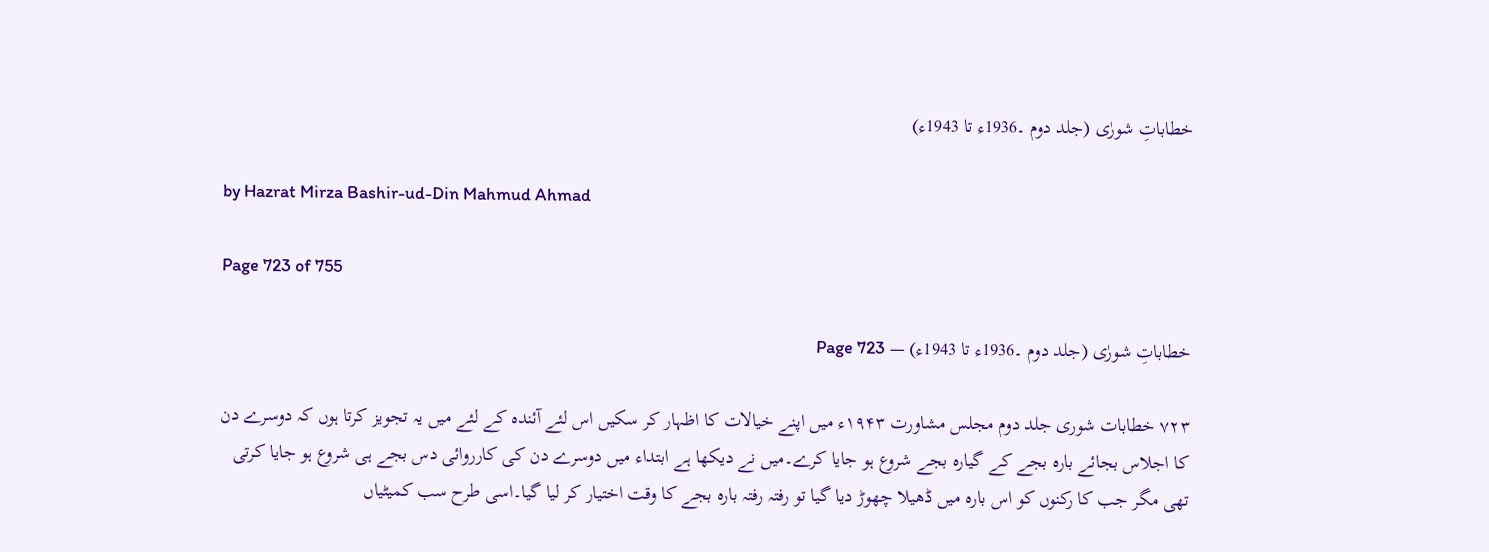خطاباتِ شورٰی (جلد دوم ۔1936ء تا 1943ء)

by Hazrat Mirza Bashir-ud-Din Mahmud Ahmad

Page 723 of 755

خطاباتِ شورٰی (جلد دوم ۔1936ء تا 1943ء) — Page 723

۷۲۳ خطابات شوری جلد دوم مجلس مشاورت ۱۹۴۳ء میں اپنے خیالات کا اظہار کر سکیں اس لئے آئندہ کے لئے میں یہ تجویز کرتا ہوں کہ دوسرے دن کا اجلاس بجائے بارہ بجے کے گیارہ بجے شروع ہو جایا کرے۔میں نے دیکھا ہے ابتداء میں دوسرے دن کی کارروائی دس بجے ہی شروع ہو جایا کرتی تھی مگر جب کا رکنوں کو اس بارہ میں ڈھیلا چھوڑ دیا گیا تو رفتہ رفتہ بارہ بجے کا وقت اختیار کر لیا گیا۔اسی طرح سب کمیٹیاں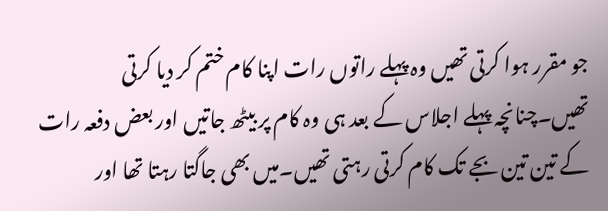جو مقرر ہوا کرتی تھیں وہ پہلے راتوں رات اپنا کام ختم کر دیا کرتی تھیں۔چنانچہ پہلے اجلاس کے بعد ہی وہ کام پر بیٹھ جاتیں اور بعض دفعہ رات کے تین تین بجے تک کام کرتی رہتی تھیں۔میں بھی جاگتا رہتا تھا اور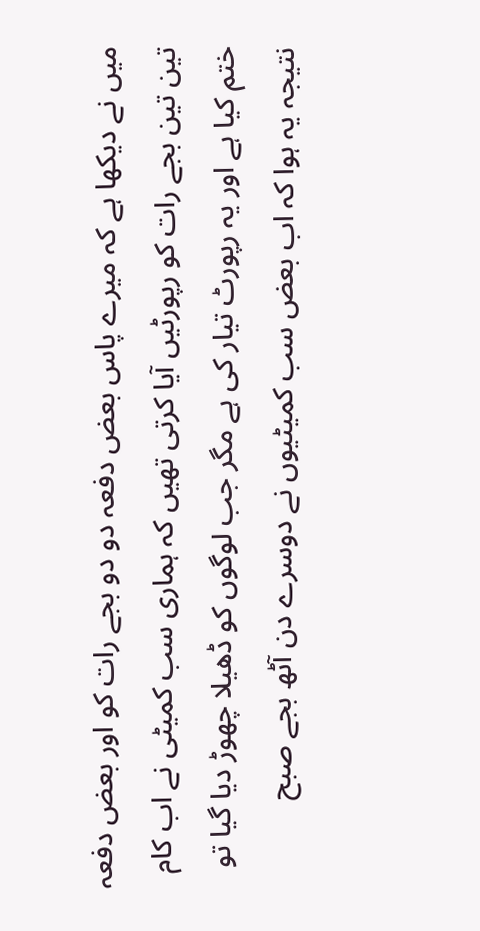میں نے دیکھا ہے کہ میرے پاس بعض دفعہ دو دو بجے رات کو اور بعض دفعہ تین تین بجے رات کو رپورٹیں آیا کرتی تھیں کہ ہماری سب کمیٹی نے اب کام ختم کیا ہے اور یہ رپورٹ تیار کی ہے مگر جب لوگوں کو ڈھیلا چھوڑ دیا گیا تو نتیجہ یہ ہوا کہ اب بعض سب کمیٹیوں نے دوسرے دن آٹھ بجے صبح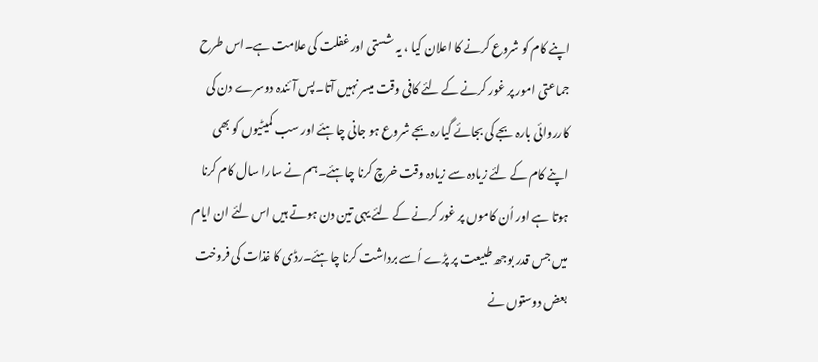اپنے کام کو شروع کرنے کا اعلان کیا ، یہ شستی اور غفلت کی علامت ہے۔اس طرح جماعتی امور پر غور کرنے کے لئے کافی وقت میسر نہیں آتا۔پس آئندہ دوسرے دن کی کارروائی بارہ بجے کی بجائے گیارہ بجے شروع ہو جانی چاہئے اور سب کمیٹیوں کو بھی اپنے کام کے لئے زیادہ سے زیادہ وقت خرچ کرنا چاہئے۔ہم نے سارا سال کام کرنا ہوتا ہے اور اُن کاموں پر غور کرنے کے لئے یہی تین دن ہوتے ہیں اس لئے ان ایام میں جس قدر بوجھ طبیعت پر پڑے اُسے برداشت کرنا چاہئے۔رڈی کا غذات کی فروخت بعض دوستوں نے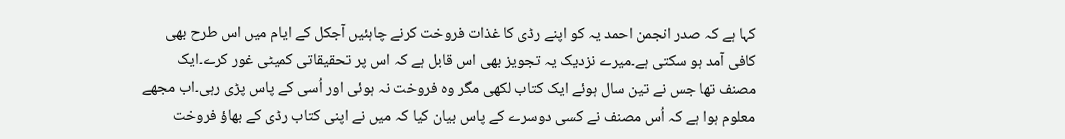کہا ہے کہ صدر انجمن احمد یہ کو اپنے رڈی کا غذات فروخت کرنے چاہئیں آجکل کے ایام میں اس طرح بھی کافی آمد ہو سکتی ہے۔میرے نزدیک یہ تجویز بھی اس قابل ہے کہ اس پر تحقیقاتی کمیٹی غور کرے۔ایک مصنف تھا جس نے تین سال ہوئے ایک کتاب لکھی مگر وہ فروخت نہ ہوئی اور اُسی کے پاس پڑی رہی۔اب مجھے معلوم ہوا ہے کہ اُس مصنف نے کسی دوسرے کے پاس بیان کیا کہ میں نے اپنی کتاب رڈی کے بھاؤ فروخت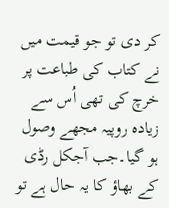کر دی تو جو قیمت میں نے کتاب کی طباعت پر خرچ کی تھی اُس سے زیادہ روپیہ مجھے وصول ہو گیا۔جب آجکل رڈی کے بھاؤ کا یہ حال ہے تو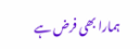ہمارا بھی فرض ہے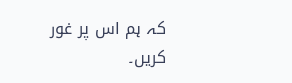کہ ہم اس پر غور کریں۔